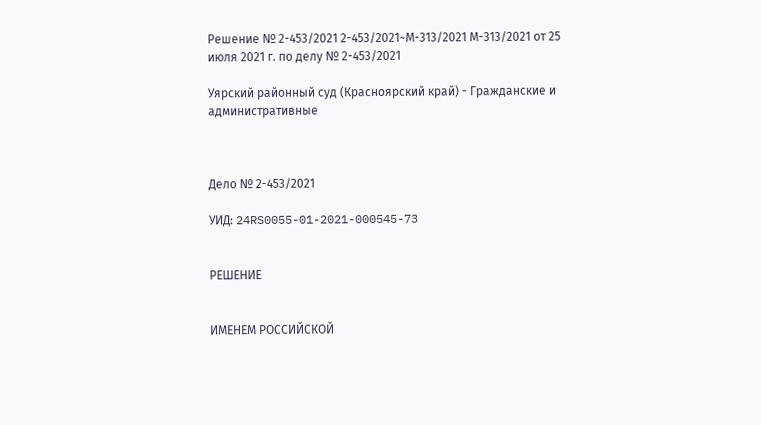Решение № 2-453/2021 2-453/2021~М-313/2021 М-313/2021 от 25 июля 2021 г. по делу № 2-453/2021

Уярский районный суд (Красноярский край) - Гражданские и административные



Дело № 2-453/2021

УИД: 24RS0055-01-2021-000545-73


РЕШЕНИЕ


ИМЕНЕМ РОССИЙСКОЙ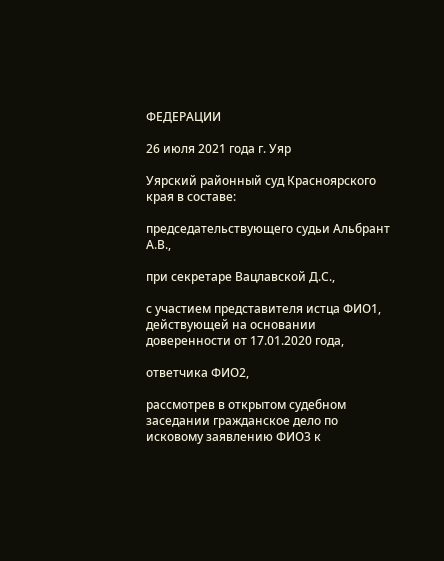ФЕДЕРАЦИИ

26 июля 2021 года г. Уяр

Уярский районный суд Красноярского края в составе:

председательствующего судьи Альбрант А.В.,

при секретаре Вацлавской Д.С.,

с участием представителя истца ФИО1, действующей на основании доверенности от 17.01.2020 года,

ответчика ФИО2,

рассмотрев в открытом судебном заседании гражданское дело по исковому заявлению ФИО3 к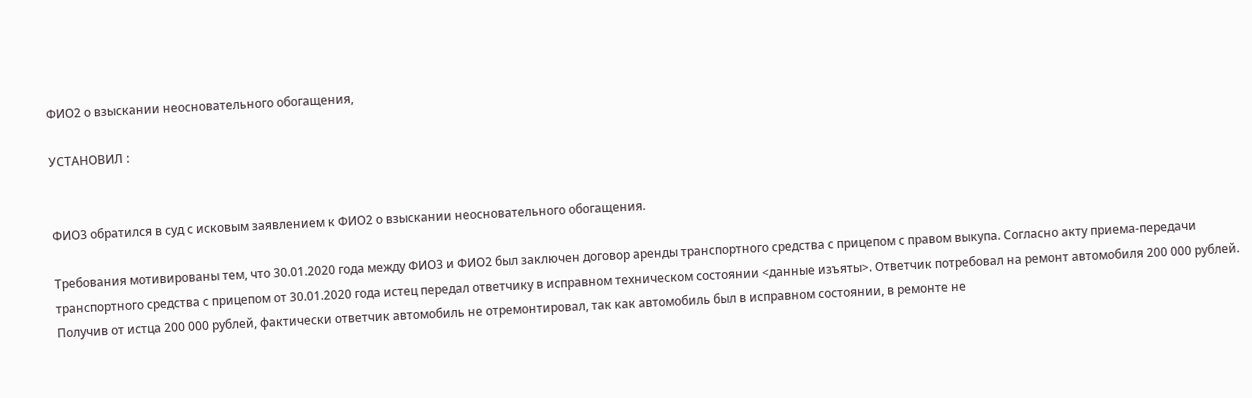ФИО2 о взыскании неосновательного обогащения,

УСТАНОВИЛ :


ФИО3 обратился в суд с исковым заявлением к ФИО2 о взыскании неосновательного обогащения.

Требования мотивированы тем, что 30.01.2020 года между ФИО3 и ФИО2 был заключен договор аренды транспортного средства с прицепом с правом выкупа. Согласно акту приема-передачи транспортного средства с прицепом от 30.01.2020 года истец передал ответчику в исправном техническом состоянии <данные изъяты>. Ответчик потребовал на ремонт автомобиля 200 000 рублей. Получив от истца 200 000 рублей, фактически ответчик автомобиль не отремонтировал, так как автомобиль был в исправном состоянии, в ремонте не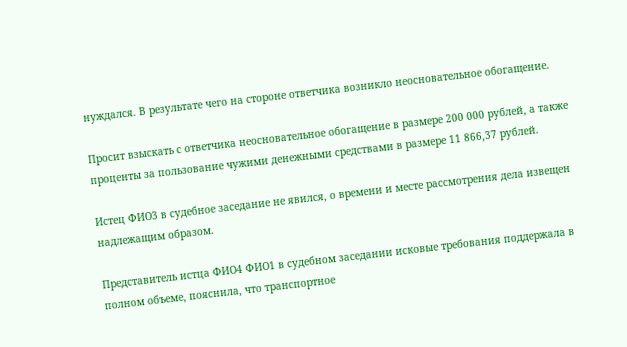нуждался. В результате чего на стороне ответчика возникло неосновательное обогащение.

Просит взыскать с ответчика неосновательное обогащение в размере 200 000 рублей, а также проценты за пользование чужими денежными средствами в размере 11 866,37 рублей.

Истец ФИО3 в судебное заседание не явился, о времени и месте рассмотрения дела извещен надлежащим образом.

Представитель истца ФИО4 ФИО1 в судебном заседании исковые требования поддержала в полном объеме, пояснила, что транспортное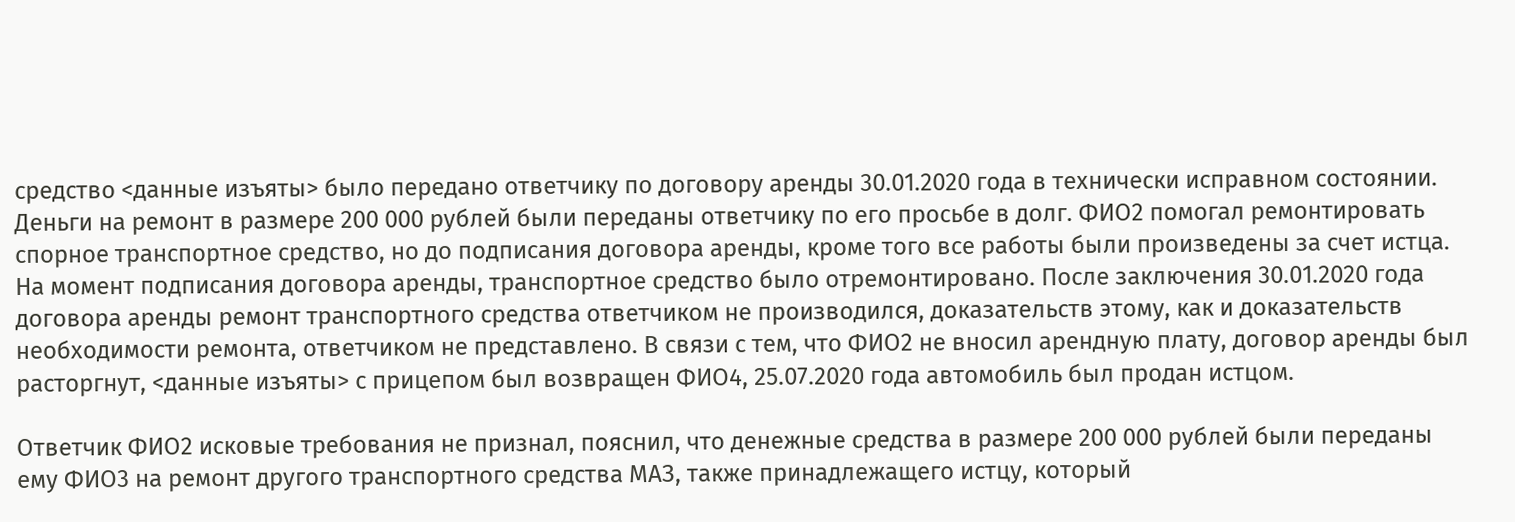средство <данные изъяты> было передано ответчику по договору аренды 30.01.2020 года в технически исправном состоянии. Деньги на ремонт в размере 200 000 рублей были переданы ответчику по его просьбе в долг. ФИО2 помогал ремонтировать спорное транспортное средство, но до подписания договора аренды, кроме того все работы были произведены за счет истца. На момент подписания договора аренды, транспортное средство было отремонтировано. После заключения 30.01.2020 года договора аренды ремонт транспортного средства ответчиком не производился, доказательств этому, как и доказательств необходимости ремонта, ответчиком не представлено. В связи с тем, что ФИО2 не вносил арендную плату, договор аренды был расторгнут, <данные изъяты> с прицепом был возвращен ФИО4, 25.07.2020 года автомобиль был продан истцом.

Ответчик ФИО2 исковые требования не признал, пояснил, что денежные средства в размере 200 000 рублей были переданы ему ФИО3 на ремонт другого транспортного средства МАЗ, также принадлежащего истцу, который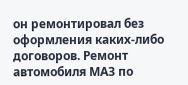он ремонтировал без оформления каких-либо договоров. Ремонт автомобиля МАЗ по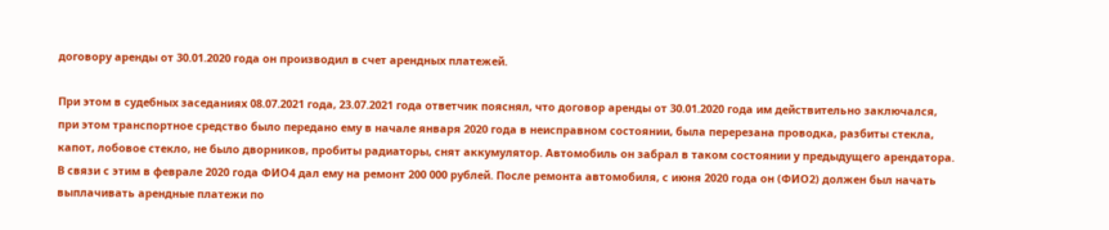договору аренды от 30.01.2020 года он производил в счет арендных платежей.

При этом в судебных заседаниях 08.07.2021 года, 23.07.2021 года ответчик пояснял, что договор аренды от 30.01.2020 года им действительно заключался, при этом транспортное средство было передано ему в начале января 2020 года в неисправном состоянии, была перерезана проводка, разбиты стекла, капот, лобовое стекло, не было дворников, пробиты радиаторы, снят аккумулятор. Автомобиль он забрал в таком состоянии у предыдущего арендатора. В связи с этим в феврале 2020 года ФИО4 дал ему на ремонт 200 000 рублей. После ремонта автомобиля, с июня 2020 года он (ФИО2) должен был начать выплачивать арендные платежи по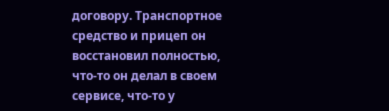договору. Транспортное средство и прицеп он восстановил полностью, что-то он делал в своем сервисе, что-то у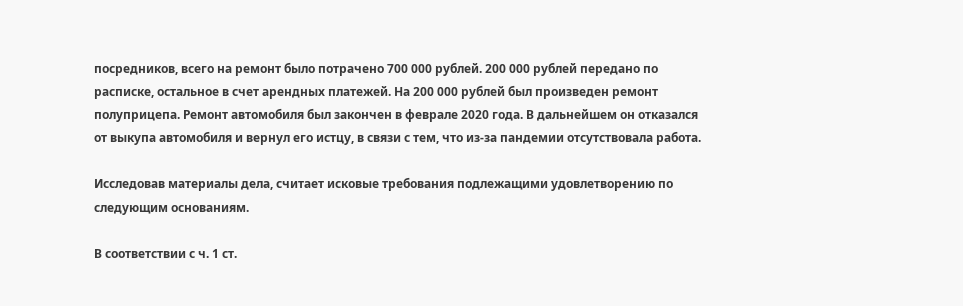посредников, всего на ремонт было потрачено 700 000 рублей. 200 000 рублей передано по расписке, остальное в счет арендных платежей. На 200 000 рублей был произведен ремонт полуприцепа. Ремонт автомобиля был закончен в феврале 2020 года. В дальнейшем он отказался от выкупа автомобиля и вернул его истцу, в связи с тем, что из-за пандемии отсутствовала работа.

Исследовав материалы дела, считает исковые требования подлежащими удовлетворению по следующим основаниям.

В соответствии с ч. 1 ст.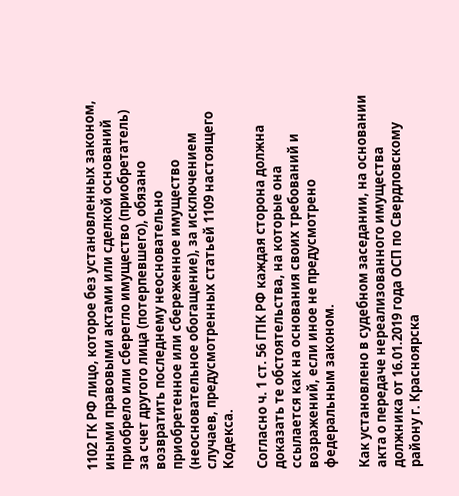1102 ГК РФ лицо, которое без установленных законом, иными правовыми актами или сделкой оснований приобрело или сберегло имущество (приобретатель) за счет другого лица (потерпевшего), обязано возвратить последнему неосновательно приобретенное или сбереженное имущество (неосновательное обогащение), за исключением случаев, предусмотренных статьей 1109 настоящего Кодекса.

Согласно ч. 1 ст. 56 ГПК РФ каждая сторона должна доказать те обстоятельства, на которые она ссылается как на основания своих требований и возражений, если иное не предусмотрено федеральным законом.

Как установлено в судебном заседании, на основании акта о передаче нереализованного имущества должника от 16.01.2019 года ОСП по Свердловскому району г. Красноярска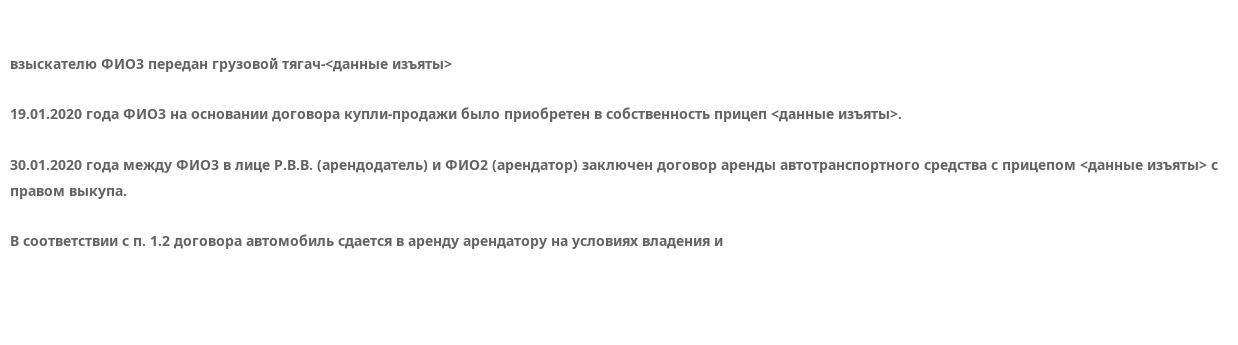взыскателю ФИО3 передан грузовой тягач-<данные изъяты>

19.01.2020 года ФИО3 на основании договора купли-продажи было приобретен в собственность прицеп <данные изъяты>.

30.01.2020 года между ФИО3 в лице Р.В.В. (арендодатель) и ФИО2 (арендатор) заключен договор аренды автотранспортного средства с прицепом <данные изъяты> с правом выкупа.

В соответствии с п. 1.2 договора автомобиль сдается в аренду арендатору на условиях владения и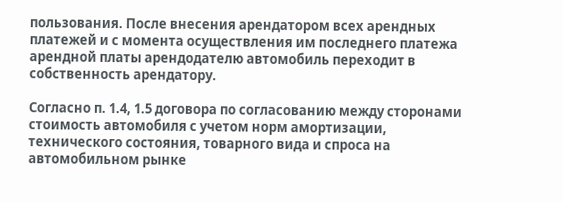пользования. После внесения арендатором всех арендных платежей и с момента осуществления им последнего платежа арендной платы арендодателю автомобиль переходит в собственность арендатору.

Согласно п. 1.4, 1.5 договора по согласованию между сторонами стоимость автомобиля с учетом норм амортизации, технического состояния, товарного вида и спроса на автомобильном рынке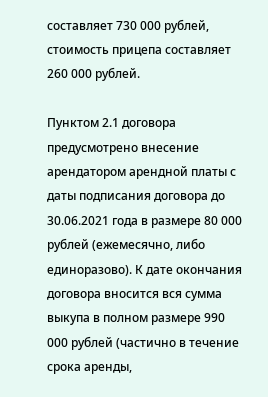составляет 730 000 рублей, стоимость прицепа составляет 260 000 рублей.

Пунктом 2.1 договора предусмотрено внесение арендатором арендной платы с даты подписания договора до 30.06.2021 года в размере 80 000 рублей (ежемесячно, либо единоразово). К дате окончания договора вносится вся сумма выкупа в полном размере 990 000 рублей (частично в течение срока аренды,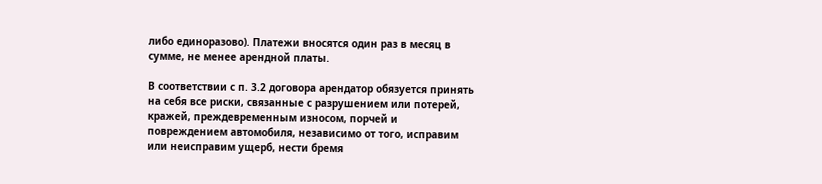либо единоразово). Платежи вносятся один раз в месяц в сумме, не менее арендной платы.

В соответствии с п. 3.2 договора арендатор обязуется принять на себя все риски, связанные с разрушением или потерей, кражей, преждевременным износом, порчей и повреждением автомобиля, независимо от того, исправим или неисправим ущерб, нести бремя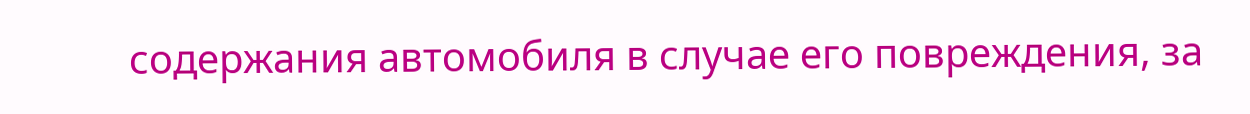содержания автомобиля в случае его повреждения, за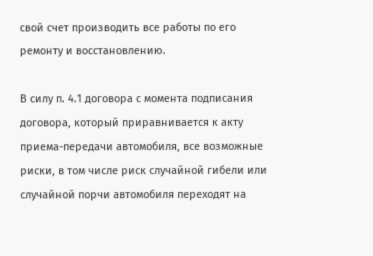свой счет производить все работы по его ремонту и восстановлению.

В силу п. 4.1 договора с момента подписания договора, который приравнивается к акту приема-передачи автомобиля, все возможные риски, в том числе риск случайной гибели или случайной порчи автомобиля переходят на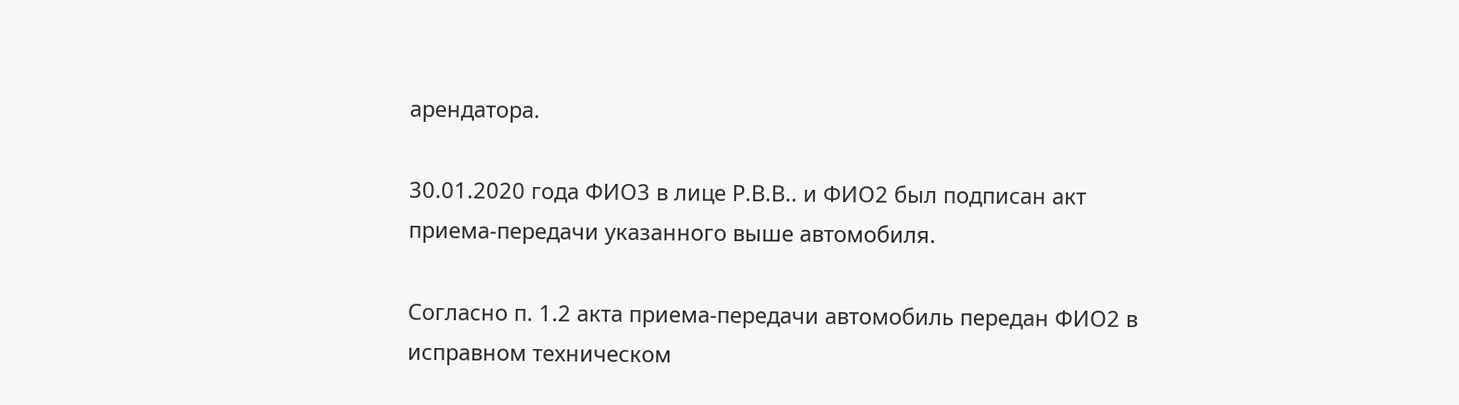арендатора.

30.01.2020 года ФИО3 в лице Р.В.В.. и ФИО2 был подписан акт приема-передачи указанного выше автомобиля.

Согласно п. 1.2 акта приема-передачи автомобиль передан ФИО2 в исправном техническом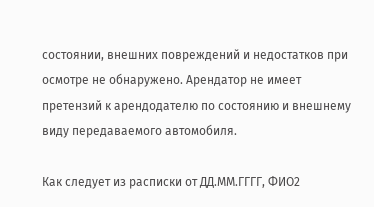состоянии, внешних повреждений и недостатков при осмотре не обнаружено. Арендатор не имеет претензий к арендодателю по состоянию и внешнему виду передаваемого автомобиля.

Как следует из расписки от ДД.ММ.ГГГГ, ФИО2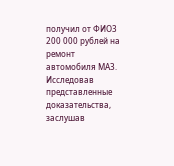получил от ФИО3 200 000 рублей на ремонт автомобиля МАЗ. Исследовав представленные доказательства, заслушав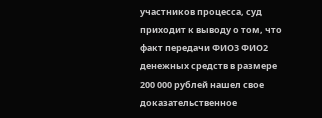участников процесса, суд приходит к выводу о том, что факт передачи ФИО3 ФИО2 денежных средств в размере 200 000 рублей нашел свое доказательственное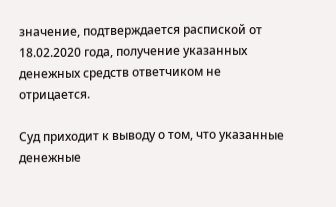значение, подтверждается распиской от 18.02.2020 года, получение указанных денежных средств ответчиком не отрицается.

Суд приходит к выводу о том, что указанные денежные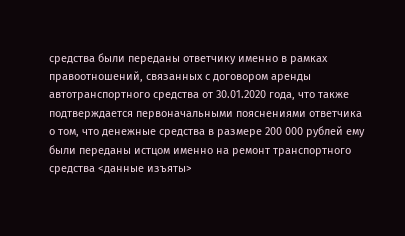средства были переданы ответчику именно в рамках правоотношений, связанных с договором аренды автотранспортного средства от 30.01.2020 года, что также подтверждается первоначальными пояснениями ответчика о том, что денежные средства в размере 200 000 рублей ему были переданы истцом именно на ремонт транспортного средства <данные изъяты>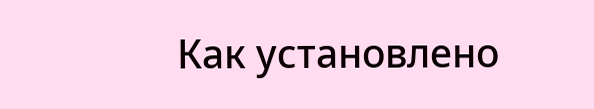Как установлено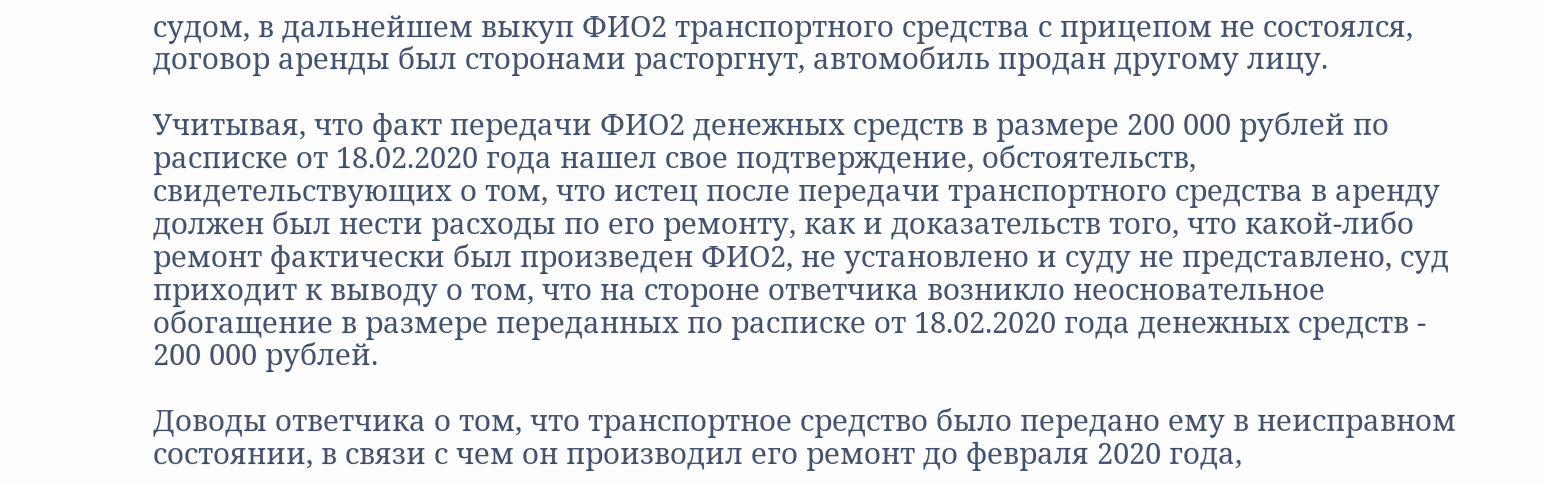судом, в дальнейшем выкуп ФИО2 транспортного средства с прицепом не состоялся, договор аренды был сторонами расторгнут, автомобиль продан другому лицу.

Учитывая, что факт передачи ФИО2 денежных средств в размере 200 000 рублей по расписке от 18.02.2020 года нашел свое подтверждение, обстоятельств, свидетельствующих о том, что истец после передачи транспортного средства в аренду должен был нести расходы по его ремонту, как и доказательств того, что какой-либо ремонт фактически был произведен ФИО2, не установлено и суду не представлено, суд приходит к выводу о том, что на стороне ответчика возникло неосновательное обогащение в размере переданных по расписке от 18.02.2020 года денежных средств - 200 000 рублей.

Доводы ответчика о том, что транспортное средство было передано ему в неисправном состоянии, в связи с чем он производил его ремонт до февраля 2020 года,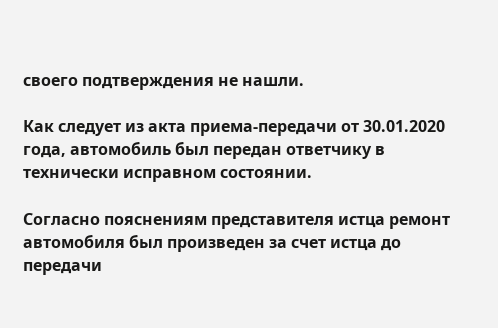своего подтверждения не нашли.

Как следует из акта приема-передачи от 30.01.2020 года, автомобиль был передан ответчику в технически исправном состоянии.

Согласно пояснениям представителя истца ремонт автомобиля был произведен за счет истца до передачи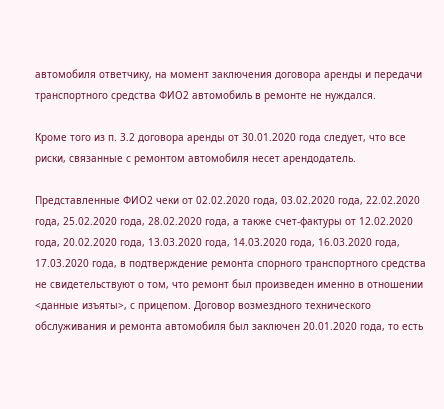автомобиля ответчику, на момент заключения договора аренды и передачи транспортного средства ФИО2 автомобиль в ремонте не нуждался.

Кроме того из п. 3.2 договора аренды от 30.01.2020 года следует, что все риски, связанные с ремонтом автомобиля несет арендодатель.

Представленные ФИО2 чеки от 02.02.2020 года, 03.02.2020 года, 22.02.2020 года, 25.02.2020 года, 28.02.2020 года, а также счет-фактуры от 12.02.2020 года, 20.02.2020 года, 13.03.2020 года, 14.03.2020 года, 16.03.2020 года, 17.03.2020 года, в подтверждение ремонта спорного транспортного средства не свидетельствуют о том, что ремонт был произведен именно в отношении <данные изъяты>, с прицепом. Договор возмездного технического обслуживания и ремонта автомобиля был заключен 20.01.2020 года, то есть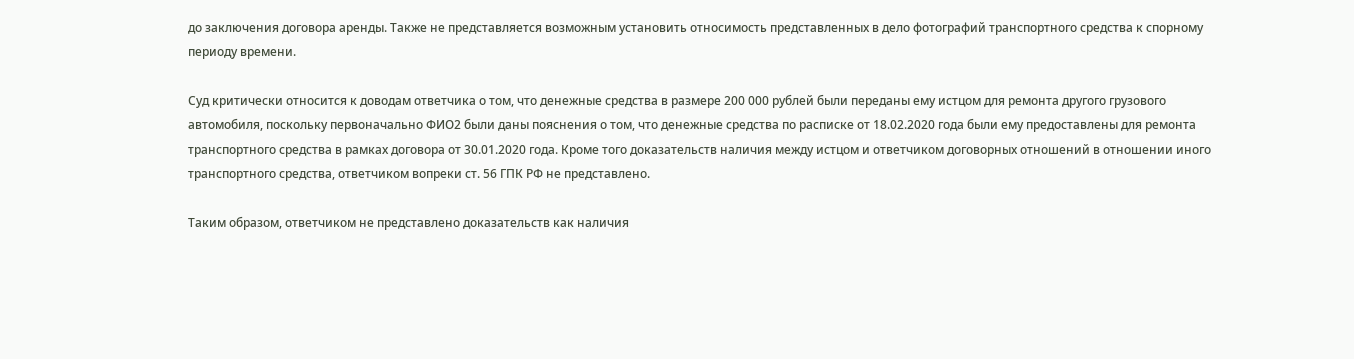до заключения договора аренды. Также не представляется возможным установить относимость представленных в дело фотографий транспортного средства к спорному периоду времени.

Суд критически относится к доводам ответчика о том, что денежные средства в размере 200 000 рублей были переданы ему истцом для ремонта другого грузового автомобиля, поскольку первоначально ФИО2 были даны пояснения о том, что денежные средства по расписке от 18.02.2020 года были ему предоставлены для ремонта транспортного средства в рамках договора от 30.01.2020 года. Кроме того доказательств наличия между истцом и ответчиком договорных отношений в отношении иного транспортного средства, ответчиком вопреки ст. 56 ГПК РФ не представлено.

Таким образом, ответчиком не представлено доказательств как наличия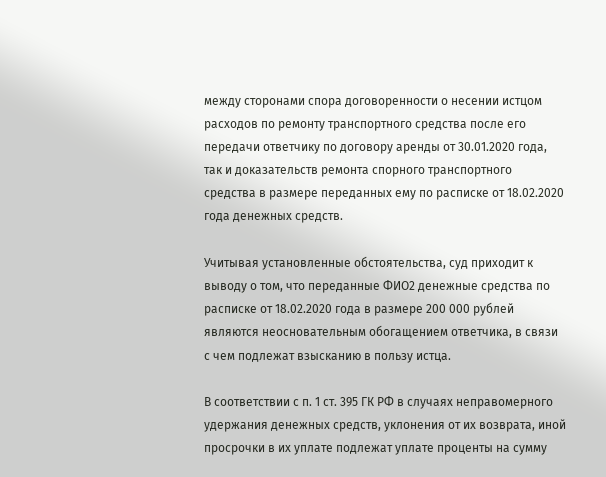между сторонами спора договоренности о несении истцом расходов по ремонту транспортного средства после его передачи ответчику по договору аренды от 30.01.2020 года, так и доказательств ремонта спорного транспортного средства в размере переданных ему по расписке от 18.02.2020 года денежных средств.

Учитывая установленные обстоятельства, суд приходит к выводу о том, что переданные ФИО2 денежные средства по расписке от 18.02.2020 года в размере 200 000 рублей являются неосновательным обогащением ответчика, в связи с чем подлежат взысканию в пользу истца.

В соответствии с п. 1 ст. 395 ГК РФ в случаях неправомерного удержания денежных средств, уклонения от их возврата, иной просрочки в их уплате подлежат уплате проценты на сумму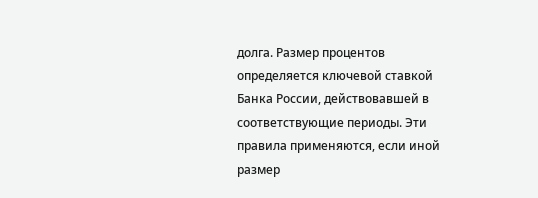долга. Размер процентов определяется ключевой ставкой Банка России, действовавшей в соответствующие периоды. Эти правила применяются, если иной размер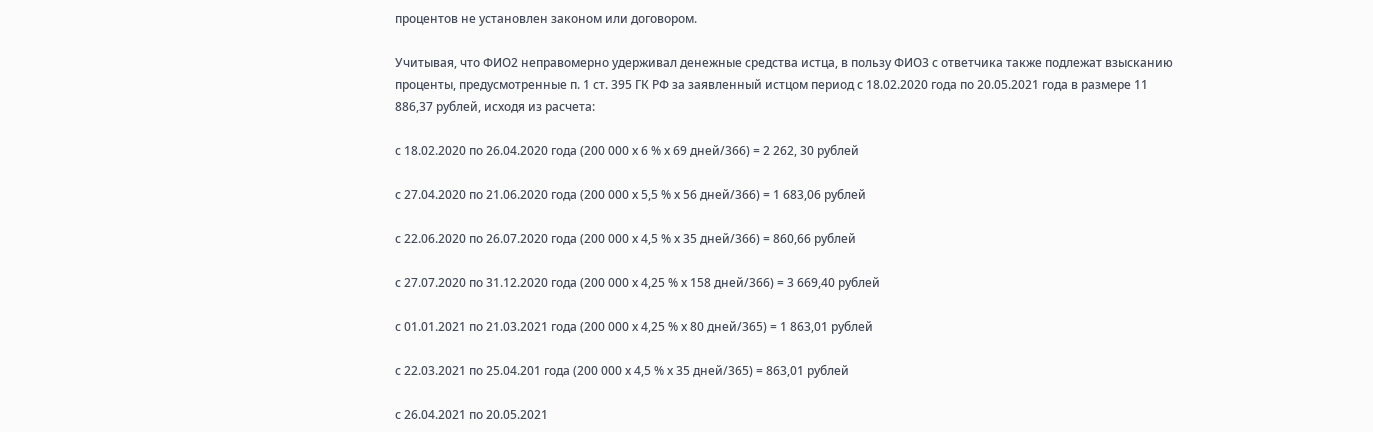процентов не установлен законом или договором.

Учитывая, что ФИО2 неправомерно удерживал денежные средства истца, в пользу ФИО3 с ответчика также подлежат взысканию проценты, предусмотренные п. 1 ст. 395 ГК РФ за заявленный истцом период с 18.02.2020 года по 20.05.2021 года в размере 11 886,37 рублей, исходя из расчета:

с 18.02.2020 по 26.04.2020 года (200 000 х 6 % х 69 дней/366) = 2 262, 30 рублей

с 27.04.2020 по 21.06.2020 года (200 000 х 5,5 % х 56 дней/366) = 1 683,06 рублей

с 22.06.2020 по 26.07.2020 года (200 000 х 4,5 % х 35 дней/366) = 860,66 рублей

с 27.07.2020 по 31.12.2020 года (200 000 х 4,25 % х 158 дней/366) = 3 669,40 рублей

с 01.01.2021 по 21.03.2021 года (200 000 х 4,25 % х 80 дней/365) = 1 863,01 рублей

с 22.03.2021 по 25.04.201 года (200 000 х 4,5 % х 35 дней/365) = 863,01 рублей

с 26.04.2021 по 20.05.2021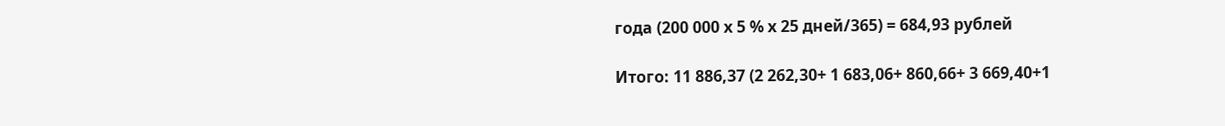года (200 000 х 5 % х 25 дней/365) = 684,93 рублей

Итого: 11 886,37 (2 262,30+ 1 683,06+ 860,66+ 3 669,40+1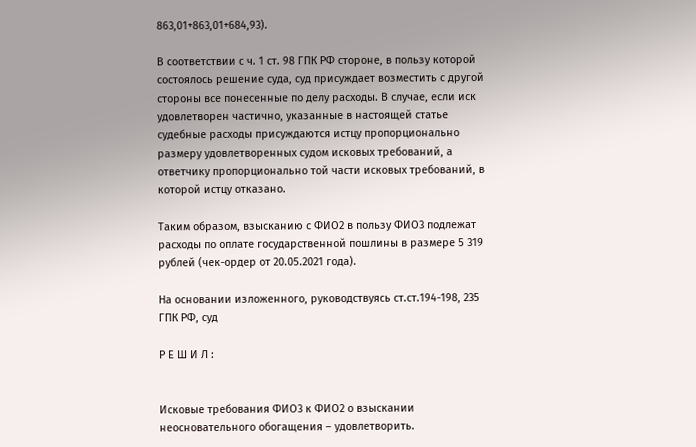863,01+863,01+684,93).

В соответствии с ч. 1 ст. 98 ГПК РФ стороне, в пользу которой состоялось решение суда, суд присуждает возместить с другой стороны все понесенные по делу расходы. В случае, если иск удовлетворен частично, указанные в настоящей статье судебные расходы присуждаются истцу пропорционально размеру удовлетворенных судом исковых требований, а ответчику пропорционально той части исковых требований, в которой истцу отказано.

Таким образом, взысканию с ФИО2 в пользу ФИО3 подлежат расходы по оплате государственной пошлины в размере 5 319 рублей (чек-ордер от 20.05.2021 года).

На основании изложенного, руководствуясь ст.ст.194-198, 235 ГПК РФ, суд

Р Е Ш И Л :


Исковые требования ФИО3 к ФИО2 о взыскании неосновательного обогащения – удовлетворить.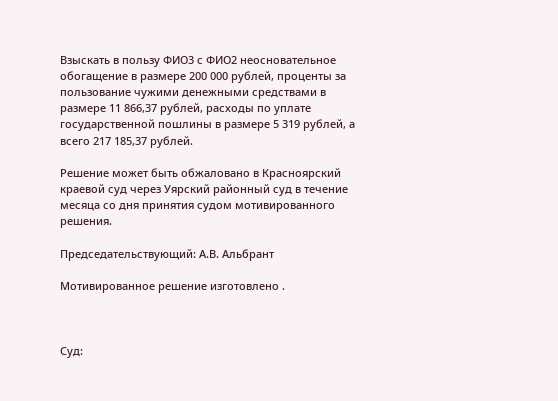Взыскать в пользу ФИО3 с ФИО2 неосновательное обогащение в размере 200 000 рублей, проценты за пользование чужими денежными средствами в размере 11 866,37 рублей, расходы по уплате государственной пошлины в размере 5 319 рублей, а всего 217 185,37 рублей.

Решение может быть обжаловано в Красноярский краевой суд через Уярский районный суд в течение месяца со дня принятия судом мотивированного решения.

Председательствующий: А.В. Альбрант

Мотивированное решение изготовлено .



Суд: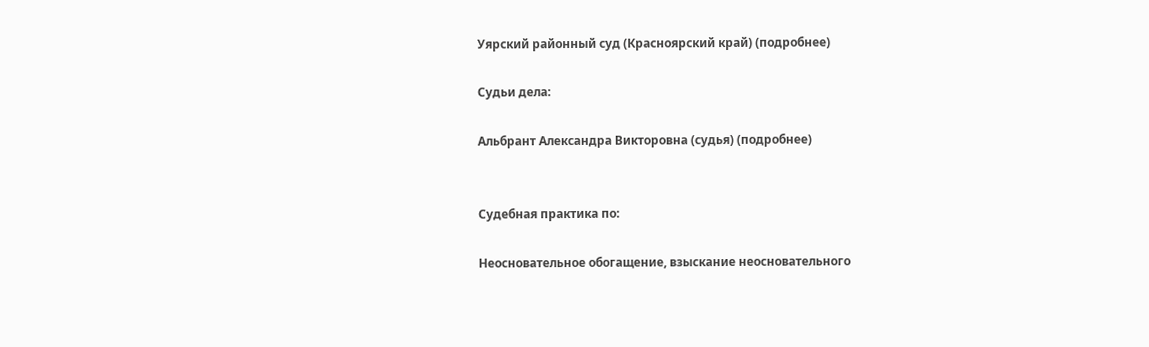Уярский районный суд (Красноярский край) (подробнее)

Судьи дела:

Альбрант Александра Викторовна (судья) (подробнее)


Судебная практика по:

Неосновательное обогащение, взыскание неосновательного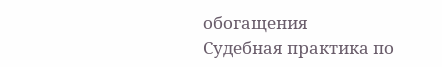обогащения
Судебная практика по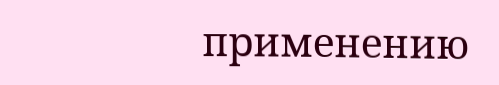применению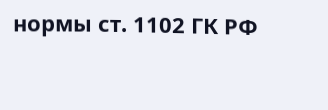нормы ст. 1102 ГК РФ